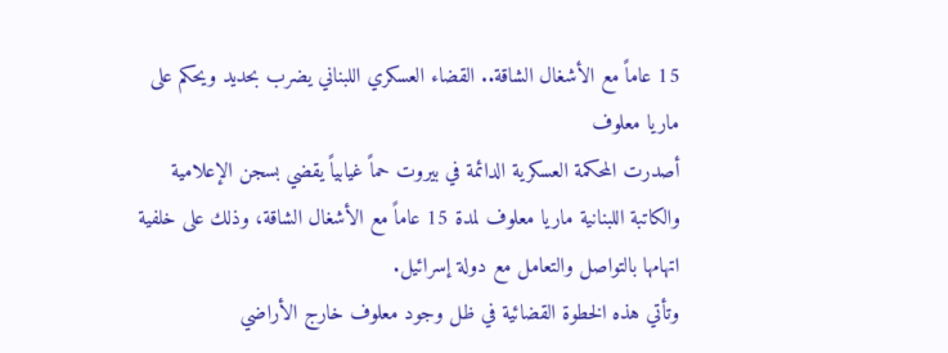15 عاماً مع الأشغال الشاقة.. القضاء العسكري اللبناني يضرب بحديد ويحكم على ماريا معلوف
أصدرت المحكمة العسكرية الدائمة في بيروت حماً غيابياً يقضي بسجن الإعلامية والكاتبة اللبنانية ماريا معلوف لمدة 15 عاماً مع الأشغال الشاقة، وذلك على خلفية اتهامها بالتواصل والتعامل مع دولة إسرائيل.
وتأتي هذه الخطوة القضائية في ظل وجود معلوف خارج الأراضي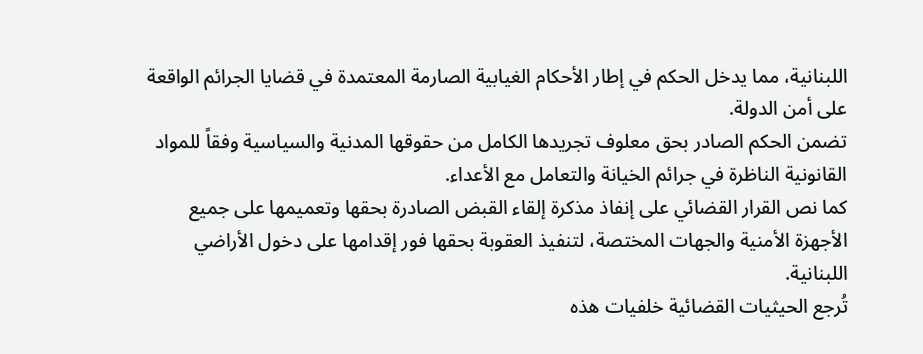اللبنانية، مما يدخل الحكم في إطار الأحكام الغيابية الصارمة المعتمدة في قضايا الجرائم الواقعة على أمن الدولة.
تضمن الحكم الصادر بحق معلوف تجريدها الكامل من حقوقها المدنية والسياسية وفقاً للمواد القانونية الناظرة في جرائم الخيانة والتعامل مع الأعداء.
كما نص القرار القضائي على إنفاذ مذكرة إلقاء القبض الصادرة بحقها وتعميمها على جميع الأجهزة الأمنية والجهات المختصة، لتنفيذ العقوبة بحقها فور إقدامها على دخول الأراضي اللبنانية.
تُرجع الحيثيات القضائية خلفيات هذه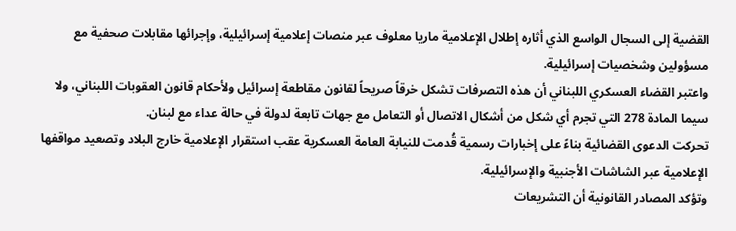القضية إلى السجال الواسع الذي أثاره إطلال الإعلامية ماريا معلوف عبر منصات إعلامية إسرائيلية، وإجرائها مقابلات صحفية مع مسؤولين وشخصيات إسرائيلية.
واعتبر القضاء العسكري اللبناني أن هذه التصرفات تشكل خرقاً صريحاً لقانون مقاطعة إسرائيل ولأحكام قانون العقوبات اللبناني، ولا سيما المادة 278 التي تجرم أي شكل من أشكال الاتصال أو التعامل مع جهات تابعة لدولة في حالة عداء مع لبنان.
تحركت الدعوى القضائية بناءً على إخبارات رسمية قُدمت للنيابة العامة العسكرية عقب استقرار الإعلامية خارج البلاد وتصعيد مواقفها الإعلامية عبر الشاشات الأجنبية والإسرائيلية.
وتؤكد المصادر القانونية أن التشريعات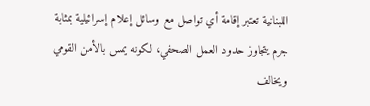اللبنانية تعتبر إقامة أي تواصل مع وسائل إعلام إسرائيلية بمثابة جرم يتجاوز حدود العمل الصحفي، لكونه يمس بالأمن القومي ويخالف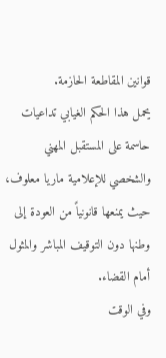قوانين المقاطعة الحازمة.
يحمل هذا الحكم الغيابي تداعيات حاسمة على المستقبل المهني والشخصي للإعلامية ماريا معلوف، حيث يمنعها قانونياً من العودة إلى وطنها دون التوقيف المباشر والمثول أمام القضاء.
وفي الوقت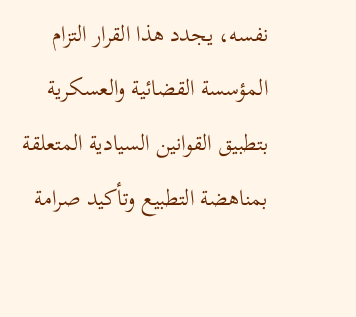نفسه، يجدد هذا القرار التزام المؤسسة القضائية والعسكرية بتطبيق القوانين السيادية المتعلقة بمناهضة التطبيع وتأكيد صرامة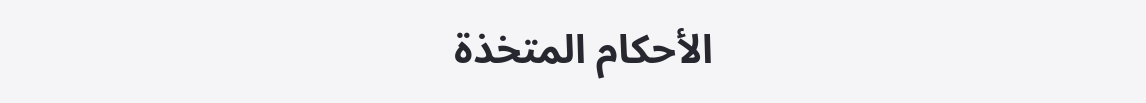الأحكام المتخذة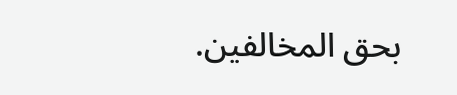بحق المخالفين.